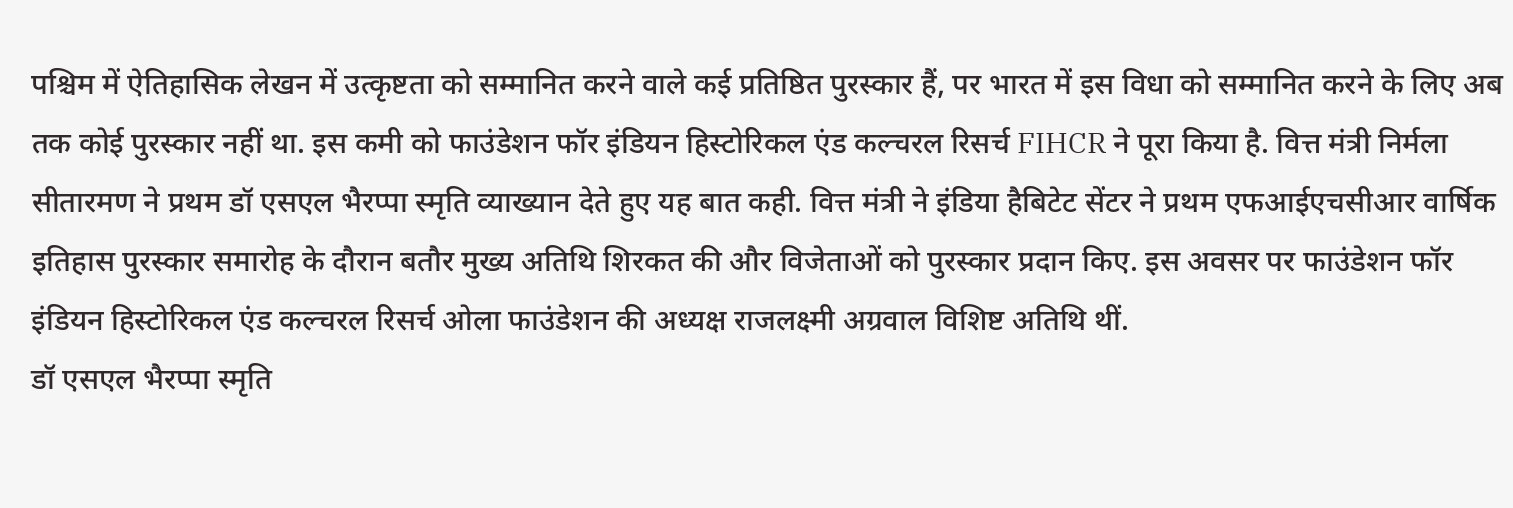पश्चिम में ऐतिहासिक लेखन में उत्कृष्टता को सम्मानित करने वाले कई प्रतिष्ठित पुरस्कार हैं, पर भारत में इस विधा को सम्मानित करने के लिए अब तक कोई पुरस्कार नहीं था. इस कमी को फाउंडेशन फॉर इंडियन हिस्टोरिकल एंड कल्चरल रिसर्च FIHCR ने पूरा किया है. वित्त मंत्री निर्मला सीतारमण ने प्रथम डॉ एसएल भैरप्पा स्मृति व्याख्यान देते हुए यह बात कही. वित्त मंत्री ने इंडिया हैबिटेट सेंटर ने प्रथम एफआईएचसीआर वार्षिक इतिहास पुरस्कार समारोह के दौरान बतौर मुख्य अतिथि शिरकत की और विजेताओं को पुरस्कार प्रदान किए. इस अवसर पर फाउंडेशन फॉर इंडियन हिस्टोरिकल एंड कल्चरल रिसर्च ओला फाउंडेशन की अध्यक्ष राजलक्ष्मी अग्रवाल विशिष्ट अतिथि थीं.
डॉ एसएल भैरप्पा स्मृति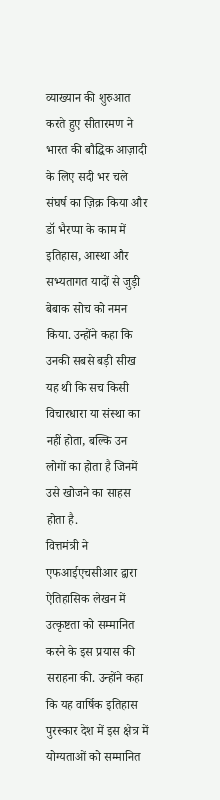व्याख्यान की शुरुआत करते हुए सीतारमण ने भारत की बौद्धिक आज़ादी के लिए सदी भर चले संघर्ष का ज़िक्र किया और डॉ भैरप्पा के काम में इतिहास, आस्था और सभ्यतागत यादों से जुड़ी बेबाक सोच को नमन किया. उन्होंने कहा कि उनकी सबसे बड़ी सीख यह थी कि सच किसी विचारधारा या संस्था का नहीं होता, बल्कि उन लोगों का होता है जिनमें उसे खोजने का साहस होता है.
वित्तमंत्री ने एफआईएचसीआर द्वारा ऐतिहासिक लेखन में उत्कृष्टता को सम्मानित करने के इस प्रयास की सराहना की. उन्होंने कहा कि यह वार्षिक इतिहास पुरस्कार देश में इस क्षेत्र में योग्यताओं को सम्मानित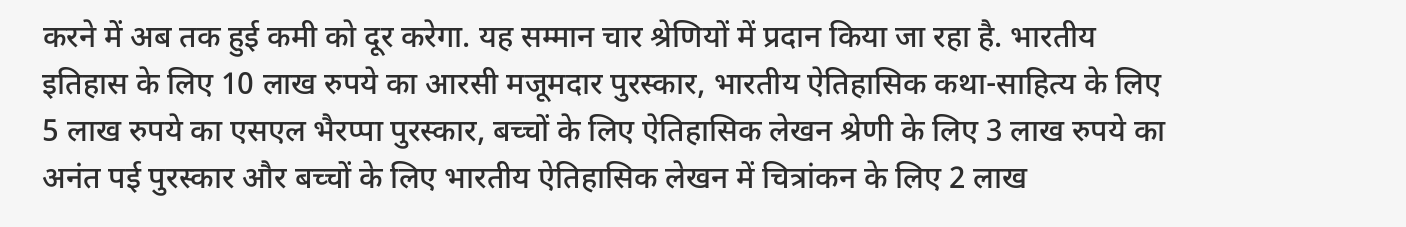करने में अब तक हुई कमी को दूर करेगा. यह सम्मान चार श्रेणियों में प्रदान किया जा रहा है. भारतीय इतिहास के लिए 10 लाख रुपये का आरसी मजूमदार पुरस्कार, भारतीय ऐतिहासिक कथा-साहित्य के लिए 5 लाख रुपये का एसएल भैरप्पा पुरस्कार, बच्चों के लिए ऐतिहासिक लेखन श्रेणी के लिए 3 लाख रुपये का अनंत पई पुरस्कार और बच्चों के लिए भारतीय ऐतिहासिक लेखन में चित्रांकन के लिए 2 लाख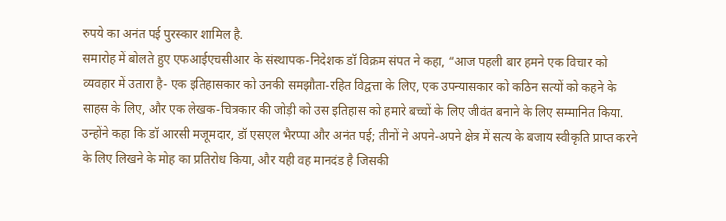रुपये का अनंत पई पुरस्कार शामिल है.
समारोह में बोलते हुए एफआईएचसीआर के संस्थापक-निदेशक डॉ विक्रम संपत ने कहा, “आज पहली बार हमने एक विचार को व्यवहार में उतारा है- एक इतिहासकार को उनकी समझौता-रहित विद्वत्ता के लिए, एक उपन्यासकार को कठिन सत्यों को कहने के साहस के लिए, और एक लेखक-चित्रकार की जोड़ी को उस इतिहास को हमारे बच्चों के लिए जीवंत बनाने के लिए सम्मानित किया. उन्होंने कहा कि डॉ आरसी मजूमदार, डॉ एसएल भैरप्पा और अनंत पई; तीनों ने अपने-अपने क्षेत्र में सत्य के बजाय स्वीकृति प्राप्त करने के लिए लिखने के मोह का प्रतिरोध किया, और यही वह मानदंड है जिसकी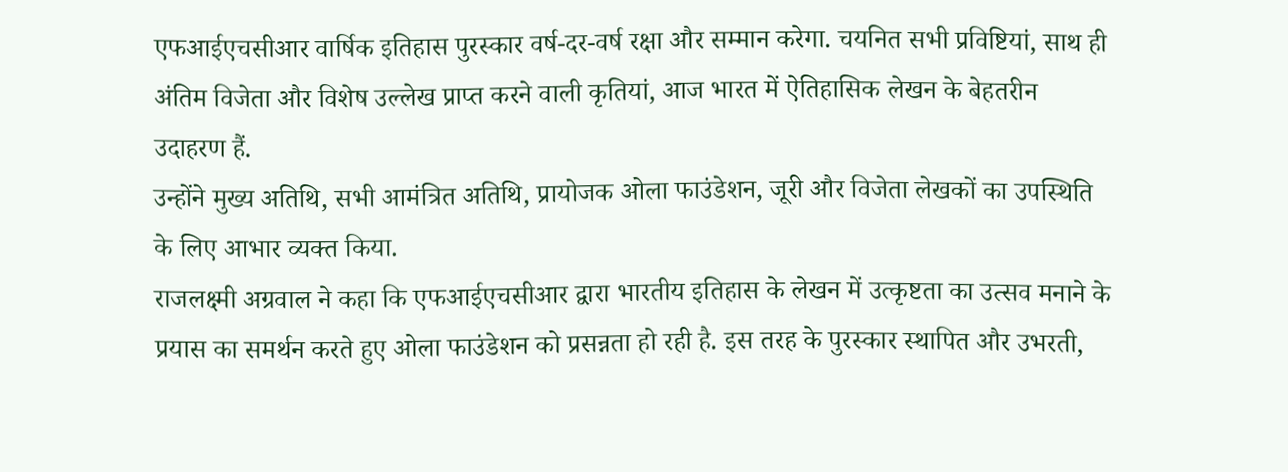एफआईएचसीआर वार्षिक इतिहास पुरस्कार वर्ष-दर-वर्ष रक्षा और सम्मान करेगा. चयनित सभी प्रविष्टियां, साथ ही अंतिम विजेता और विशेष उल्लेख प्राप्त करने वाली कृतियां, आज भारत में ऐतिहासिक लेखन के बेहतरीन उदाहरण हैं.
उन्होंने मुख्य अतिथि, सभी आमंत्रित अतिथि, प्रायोजक ओला फाउंडेशन, जूरी और विजेता लेखकों का उपस्थिति के लिए आभार व्यक्त किया.
राजलक्ष्मी अग्रवाल ने कहा कि एफआईएचसीआर द्वारा भारतीय इतिहास के लेखन में उत्कृष्टता का उत्सव मनाने के प्रयास का समर्थन करते हुए ओला फाउंडेशन को प्रसन्नता हो रही है. इस तरह के पुरस्कार स्थापित और उभरती,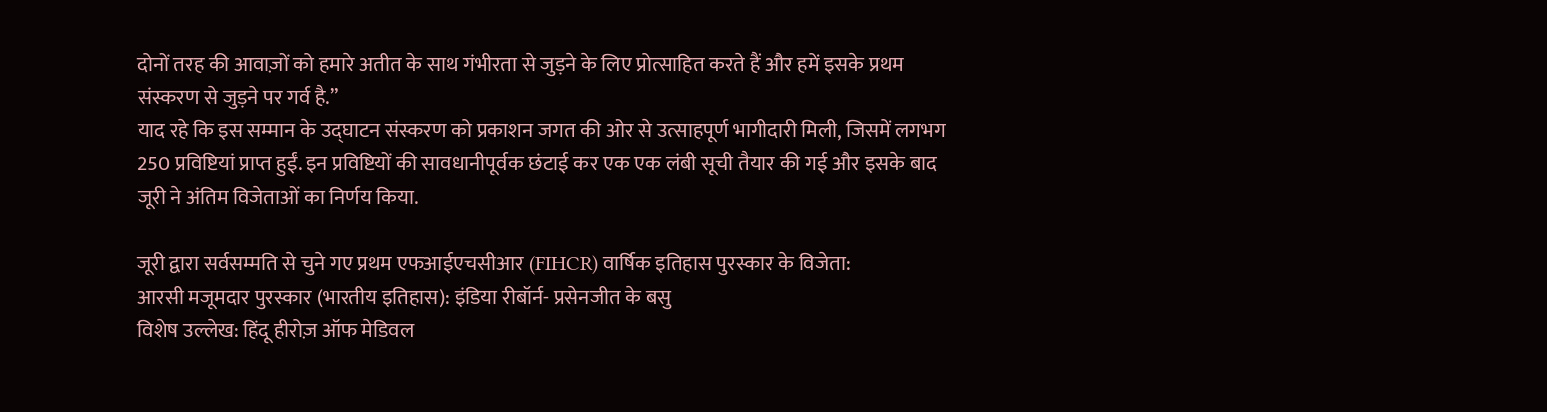दोनों तरह की आवाज़ों को हमारे अतीत के साथ गंभीरता से जुड़ने के लिए प्रोत्साहित करते हैं और हमें इसके प्रथम संस्करण से जुड़ने पर गर्व है.”
याद रहे कि इस सम्मान के उद्घाटन संस्करण को प्रकाशन जगत की ओर से उत्साहपूर्ण भागीदारी मिली, जिसमें लगभग 250 प्रविष्टियां प्राप्त हुईं. इन प्रविष्टियों की सावधानीपूर्वक छंटाई कर एक एक लंबी सूची तैयार की गई और इसके बाद जूरी ने अंतिम विजेताओं का निर्णय किया.

जूरी द्वारा सर्वसम्मति से चुने गए प्रथम एफआईएचसीआर (FIHCR) वार्षिक इतिहास पुरस्कार के विजेता:
आरसी मजूमदार पुरस्कार (भारतीय इतिहास): इंडिया रीबॉर्न- प्रसेनजीत के बसु
विशेष उल्लेख: हिंदू हीरोज़ ऑफ मेडिवल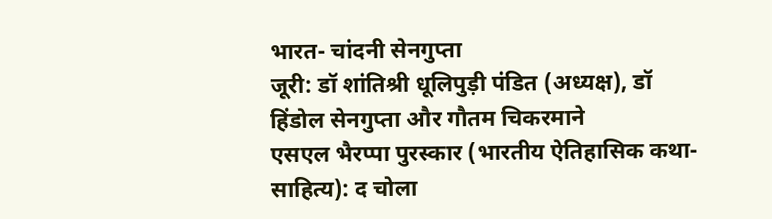भारत- चांदनी सेनगुप्ता
जूरी: डॉ शांतिश्री धूलिपुड़ी पंडित (अध्यक्ष), डॉ हिंडोल सेनगुप्ता और गौतम चिकरमाने
एसएल भैरप्पा पुरस्कार (भारतीय ऐतिहासिक कथा-साहित्य): द चोला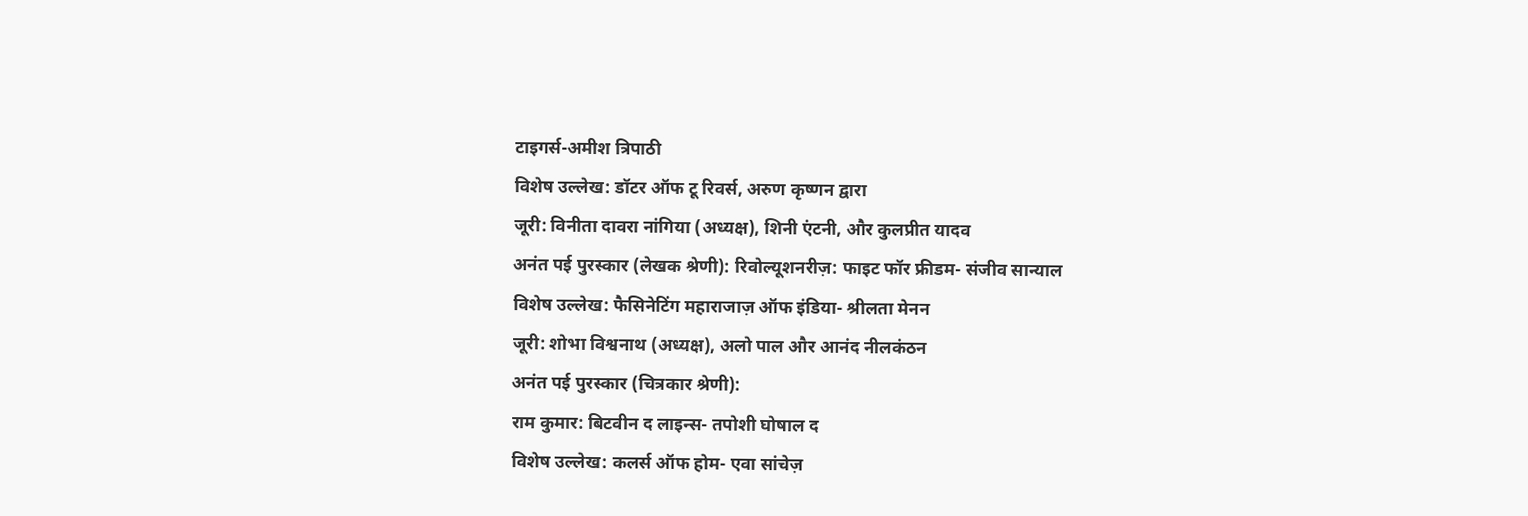टाइगर्स-अमीश त्रिपाठी
विशेष उल्लेख: डॉटर ऑफ टू रिवर्स, अरुण कृष्णन द्वारा
जूरी: विनीता दावरा नांगिया (अध्यक्ष), शिनी एंटनी, और कुलप्रीत यादव
अनंत पई पुरस्कार (लेखक श्रेणी): रिवोल्यूशनरीज़: फाइट फॉर फ्रीडम- संजीव सान्याल
विशेष उल्लेख: फैसिनेटिंग महाराजाज़ ऑफ इंडिया- श्रीलता मेनन
जूरी: शोभा विश्वनाथ (अध्यक्ष), अलो पाल और आनंद नीलकंठन
अनंत पई पुरस्कार (चित्रकार श्रेणी):
राम कुमार: बिटवीन द लाइन्स- तपोशी घोषाल द
विशेष उल्लेख: कलर्स ऑफ होम- एवा सांचेज़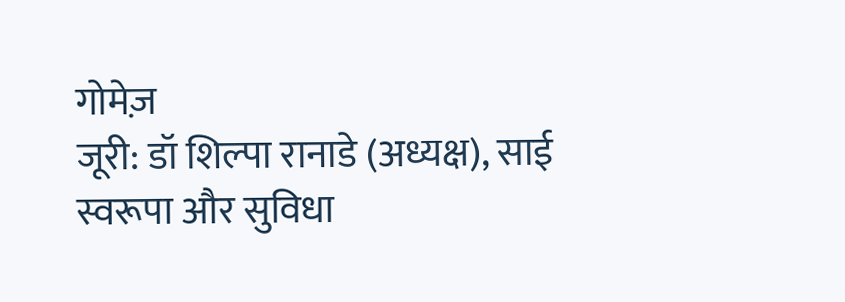गोमेज़
जूरी: डॉ शिल्पा रानाडे (अध्यक्ष), साई स्वरूपा और सुविधा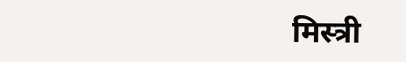मिस्त्री